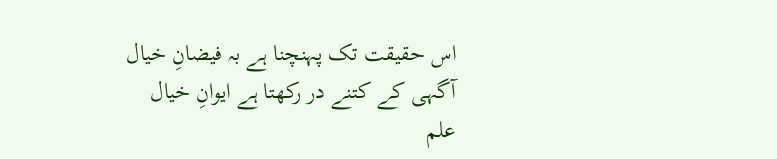اس حقیقت تک پہنچنا ہے بہ فیضانِ خیال
آگہی کے کتنے در رکھتا ہے ایوانِ خیال
علم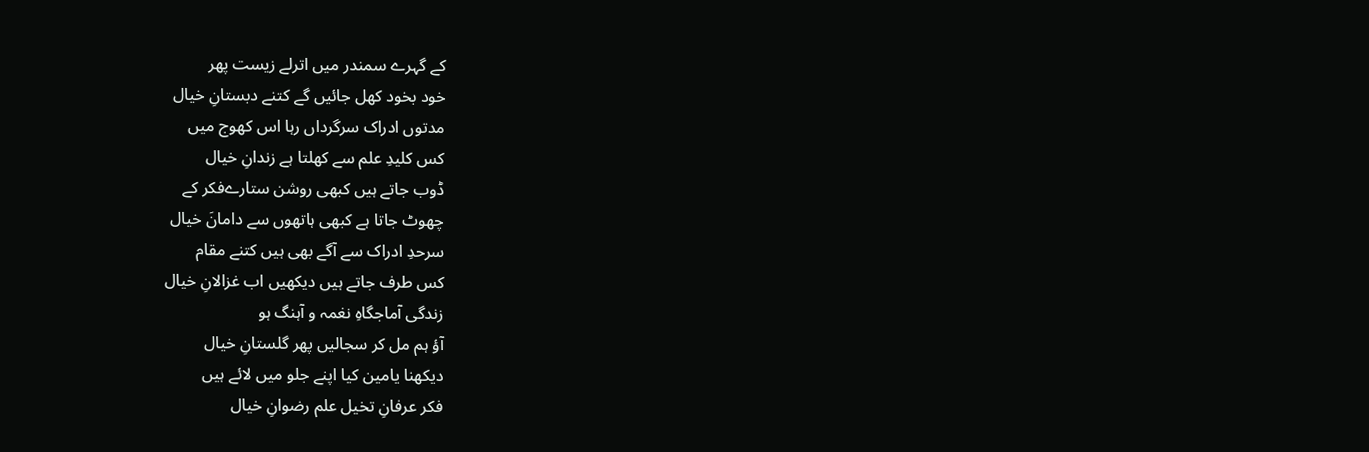کے گہرے سمندر میں اترلے زیست پھر
خود بخود کھل جائیں گے کتنے دبستانِ خیال
مدتوں ادراک سرگرداں رہا اس کھوج میں
کس کلیدِ علم سے کھلتا ہے زندانِ خیال
ڈوب جاتے ہیں کبھی روشن ستارےفکر کے
چھوٹ جاتا ہے کبھی ہاتھوں سے دامانَ خیال
سرحدِ ادراک سے آگے بھی ہیں کتنے مقام
کس طرف جاتے ہیں دیکھیں اب غزالانِ خیال
زندگی آماجگاہِ نغمہ و آہنگ ہو
آؤ ہم مل کر سجالیں پھر گلستانِ خیال
دیکھنا یامین کیا اپنے جلو میں لائے ہیں
فکر عرفانِ تخیل علم رضوانِ خیال